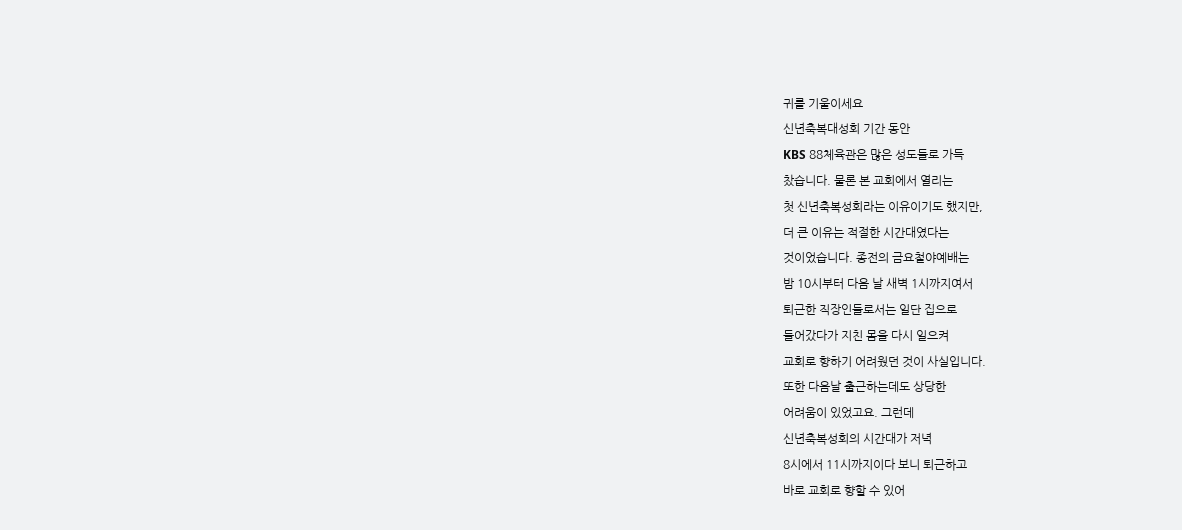귀를 기울이세요
신년축복대성회 기간 동안
KBS 88체육관은 많은 성도들로 가득
찼습니다. 물론 본 교회에서 열리는
첫 신년축복성회라는 이유이기도 했지만,
더 큰 이유는 적절한 시간대였다는
것이었습니다. 종전의 금요철야예배는
밤 10시부터 다음 날 새벽 1시까지여서
퇴근한 직장인들로서는 일단 집으로
들어갔다가 지친 몸을 다시 일으켜
교회로 향하기 어려웠던 것이 사실입니다.
또한 다음날 출근하는데도 상당한
어려움이 있었고요. 그런데
신년축복성회의 시간대가 저녁
8시에서 11시까지이다 보니 퇴근하고
바로 교회로 향할 수 있어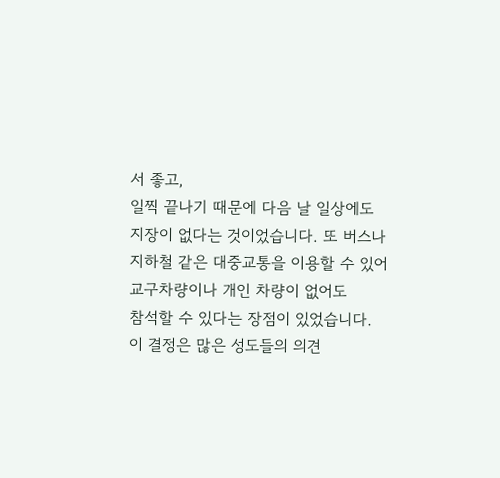서 좋고,
일찍 끝나기 때문에 다음 날 일상에도
지장이 없다는 것이었습니다. 또 버스나
지하철 같은 대중교통을 이용할 수 있어
교구차량이나 개인 차량이 없어도
참석할 수 있다는 장점이 있었습니다.
이 결정은 많은 성도들의 의견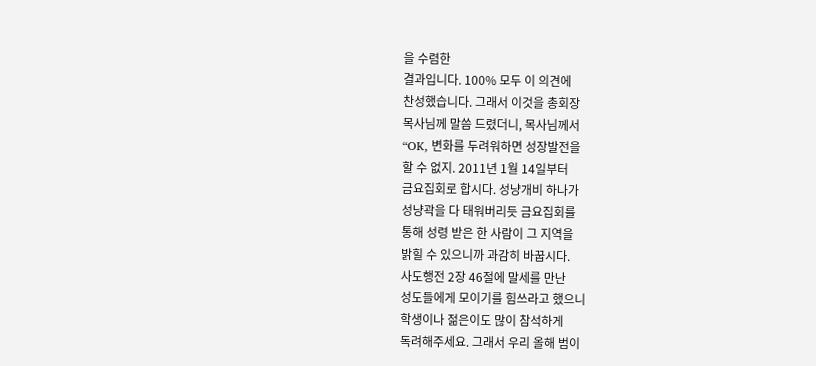을 수렴한
결과입니다. 100% 모두 이 의견에
찬성했습니다. 그래서 이것을 총회장
목사님께 말씀 드렸더니, 목사님께서
“OK, 변화를 두려워하면 성장발전을
할 수 없지. 2011년 1월 14일부터
금요집회로 합시다. 성냥개비 하나가
성냥곽을 다 태워버리듯 금요집회를
통해 성령 받은 한 사람이 그 지역을
밝힐 수 있으니까 과감히 바꿉시다.
사도행전 2장 46절에 말세를 만난
성도들에게 모이기를 힘쓰라고 했으니
학생이나 젊은이도 많이 참석하게
독려해주세요. 그래서 우리 올해 범이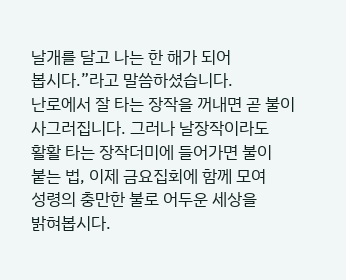날개를 달고 나는 한 해가 되어
봅시다.”라고 말씀하셨습니다.
난로에서 잘 타는 장작을 꺼내면 곧 불이
사그러집니다. 그러나 날장작이라도
활활 타는 장작더미에 들어가면 불이
붙는 법, 이제 금요집회에 함께 모여
성령의 충만한 불로 어두운 세상을
밝혀봅시다.